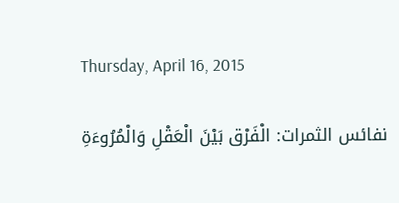Thursday, April 16, 2015

نفائس الثمرات: الْفَرْق بَيْنَ الْعَقْلِ وَالْمُرُوءَةِ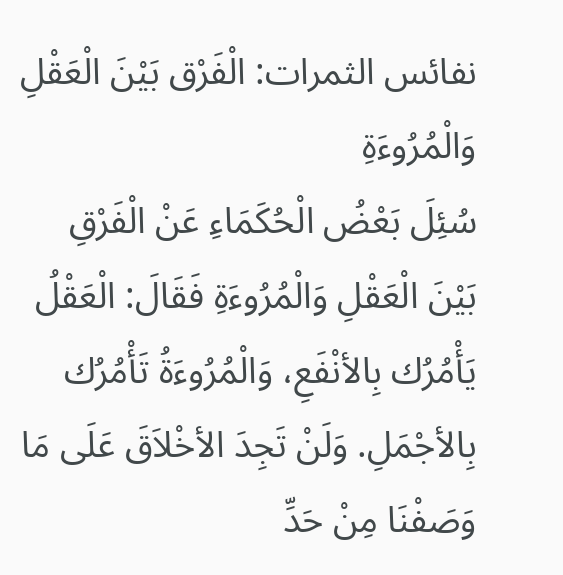نفائس الثمرات: الْفَرْق بَيْنَ الْعَقْلِ وَالْمُرُوءَةِ
سُئِلَ بَعْضُ الْحُكَمَاءِ عَنْ الْفَرْقِ بَيْنَ الْعَقْلِ وَالْمُرُوءَةِ فَقَالَ: الْعَقْلُ يَأْمُرُك بِالأنْفَعِ، وَالْمُرُوءَةُ تَأْمُرُك بِالأجْمَلِ. وَلَنْ تَجِدَ الأخْلاَقَ عَلَى مَا وَصَفْنَا مِنْ حَدِّ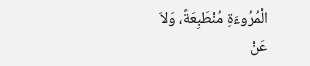الْمُرُوءَةِ مُنْطَبِعَةً، وَلاَ عَنْ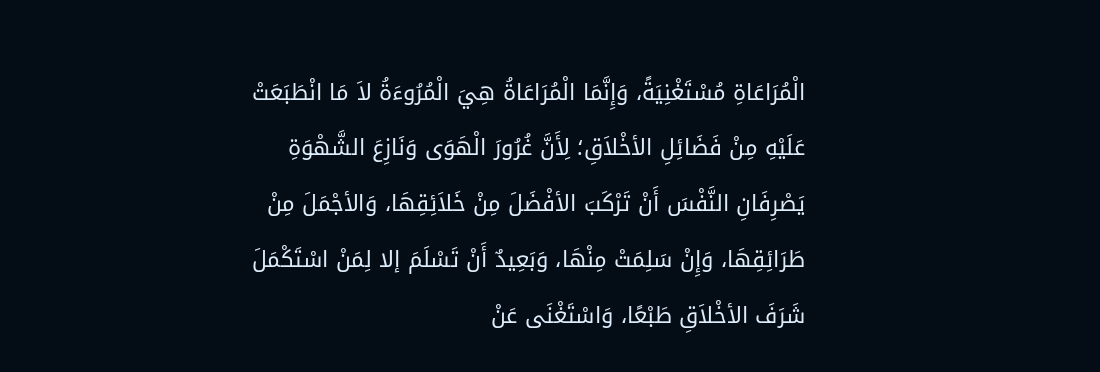الْمُرَاعَاةِ مُسْتَغْنِيَةً، وَإِنَّمَا الْمُرَاعَاةُ هِيَ الْمُرُوءَةُ لاَ مَا انْطَبَعَتْ عَلَيْهِ مِنْ فَضَائِلِ الأخْلاَقِ؛ لِأَنَّ غُرُورَ الْهَوَى وَنَازِعَ الشَّهْوَةِ يَصْرِفَانِ النَّفْسَ أَنْ تَرْكَبَ الأفْضَلَ مِنْ خَلاَئِقِهَا، وَالأجْمَلَ مِنْ طَرَائِقِهَا، وَإِنْ سَلِمَتْ مِنْهَا، وَبَعِيدٌ أَنْ تَسْلَمَ إلا لِمَنْ اسْتَكْمَلَ شَرَفَ الأخْلاَقِ طَبْعًا، وَاسْتَغْنَى عَنْ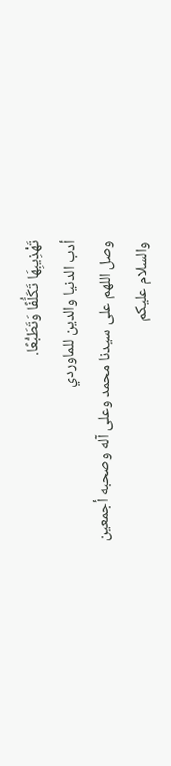تَهْذِيبِهَا تَكَلُّفًا وَتَطَبُّعًا.
أدب الدنيا والدين للماوردي
وصل اللهم على سيدنا محمد وعلى آله وصحبه أجمعين
والسلام عليكم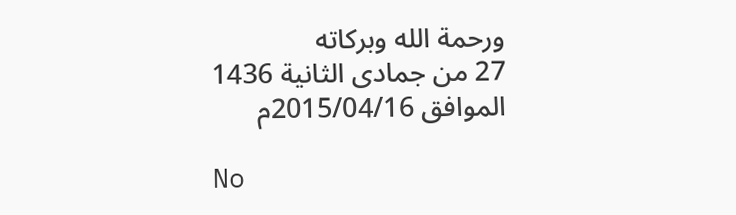ورحمة الله وبركاته
27 من جمادى الثانية 1436
الموافق 2015/04/16م

No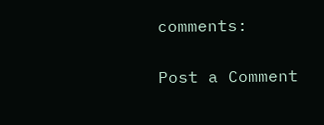comments:

Post a Comment